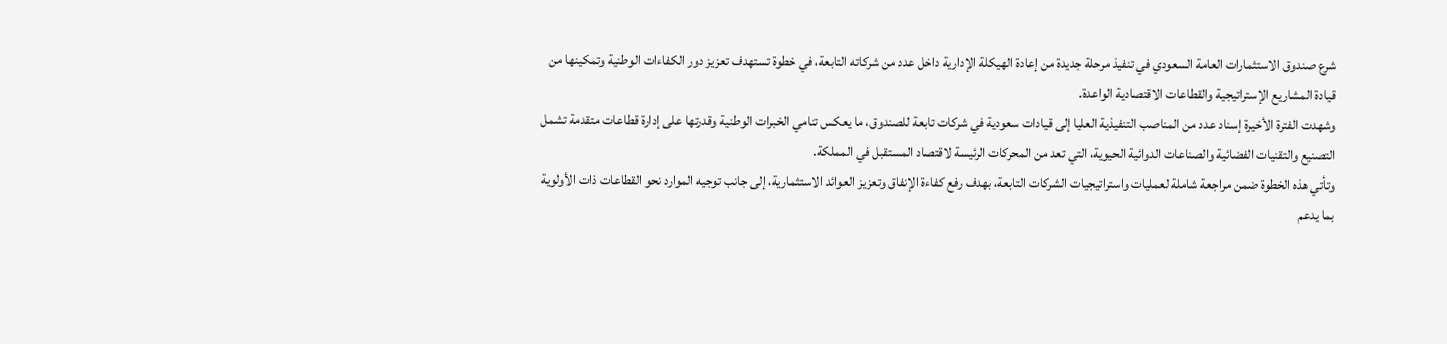شرع صندوق الاستثمارات العامة السعودي في تنفيذ مرحلة جديدة من إعادة الهيكلة الإدارية داخل عدد من شركاته التابعة، في خطوة تستهدف تعزيز دور الكفاءات الوطنية وتمكينها من قيادة المشاريع الإستراتيجية والقطاعات الاقتصادية الواعدة.
وشهدت الفترة الأخيرة إسناد عدد من المناصب التنفيذية العليا إلى قيادات سعودية في شركات تابعة للصندوق، ما يعكس تنامي الخبرات الوطنية وقدرتها على إدارة قطاعات متقدمة تشمل التصنيع والتقنيات الفضائية والصناعات الدوائية الحيوية، التي تعد من المحركات الرئيسة لاقتصاد المستقبل في المملكة.
وتأتي هذه الخطوة ضمن مراجعة شاملة لعمليات واستراتيجيات الشركات التابعة، بهدف رفع كفاءة الإنفاق وتعزيز العوائد الاستثمارية، إلى جانب توجيه الموارد نحو القطاعات ذات الأولوية بما يدعم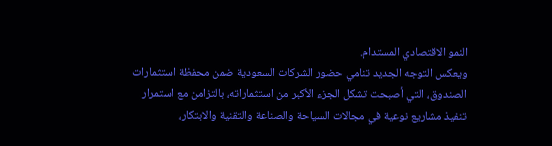النمو الاقتصادي المستدام.
ويعكس التوجه الجديد تنامي حضور الشركات السعودية ضمن محفظة استثمارات الصندوق، التي أصبحت تشكل الجزء الأكبر من استثماراته، بالتزامن مع استمرار تنفيذ مشاريع نوعية في مجالات السياحة والصناعة والتقنية والابتكار،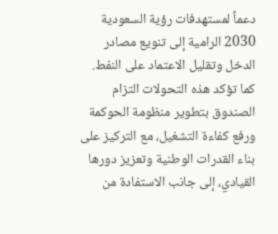دعماً لمستهدفات رؤية السعودية 2030 الرامية إلى تنويع مصادر الدخل وتقليل الاعتماد على النفط.
كما تؤكد هذه التحولات التزام الصندوق بتطوير منظومة الحوكمة ورفع كفاءة التشغيل، مع التركيز على بناء القدرات الوطنية وتعزيز دورها القيادي، إلى جانب الاستفادة من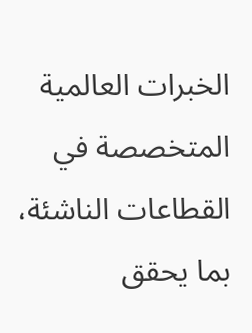الخبرات العالمية المتخصصة في القطاعات الناشئة، بما يحقق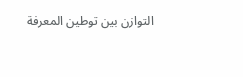التوازن بين توطين المعرفة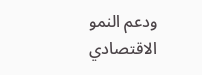ودعم النمو الاقتصادي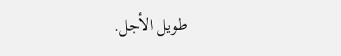طويل الأجل.